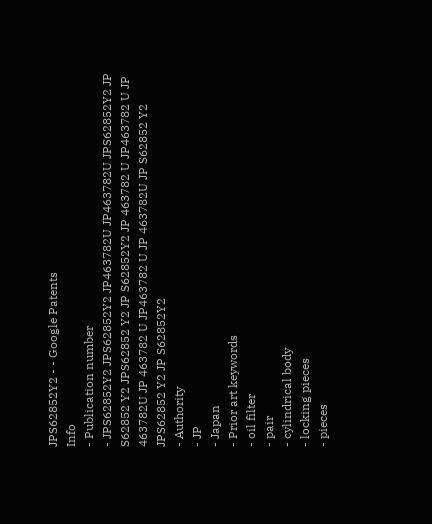JPS62852Y2 - - Google Patents
Info
- Publication number
- JPS62852Y2 JPS62852Y2 JP463782U JP463782U JPS62852Y2 JP S62852 Y2 JPS62852 Y2 JP S62852Y2 JP 463782 U JP463782 U JP 463782U JP 463782 U JP463782 U JP 463782U JP S62852 Y2 JPS62852 Y2 JP S62852Y2
- Authority
- JP
- Japan
- Prior art keywords
- oil filter
- pair
- cylindrical body
- locking pieces
- pieces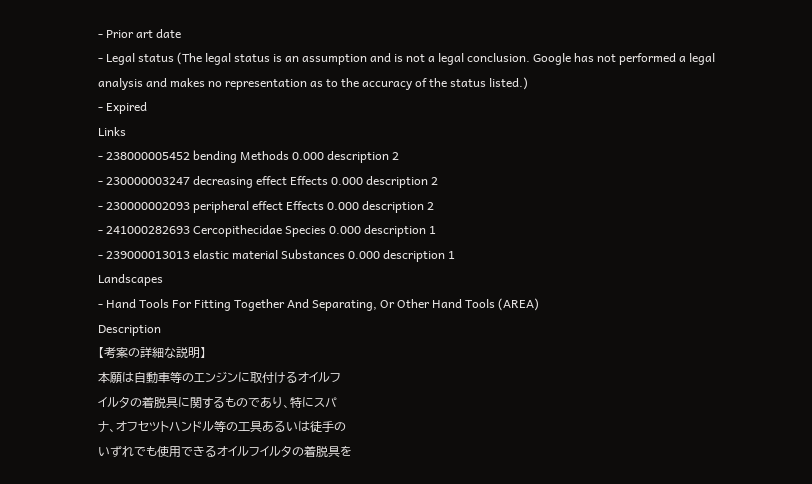- Prior art date
- Legal status (The legal status is an assumption and is not a legal conclusion. Google has not performed a legal analysis and makes no representation as to the accuracy of the status listed.)
- Expired
Links
- 238000005452 bending Methods 0.000 description 2
- 230000003247 decreasing effect Effects 0.000 description 2
- 230000002093 peripheral effect Effects 0.000 description 2
- 241000282693 Cercopithecidae Species 0.000 description 1
- 239000013013 elastic material Substances 0.000 description 1
Landscapes
- Hand Tools For Fitting Together And Separating, Or Other Hand Tools (AREA)
Description
【考案の詳細な説明】
本願は自動車等のエンジンに取付けるオイルフ
イルタの着脱具に関するものであり、特にスパ
ナ、オフセツトハンドル等の工具あるいは徒手の
いずれでも使用できるオイルフイルタの着脱具を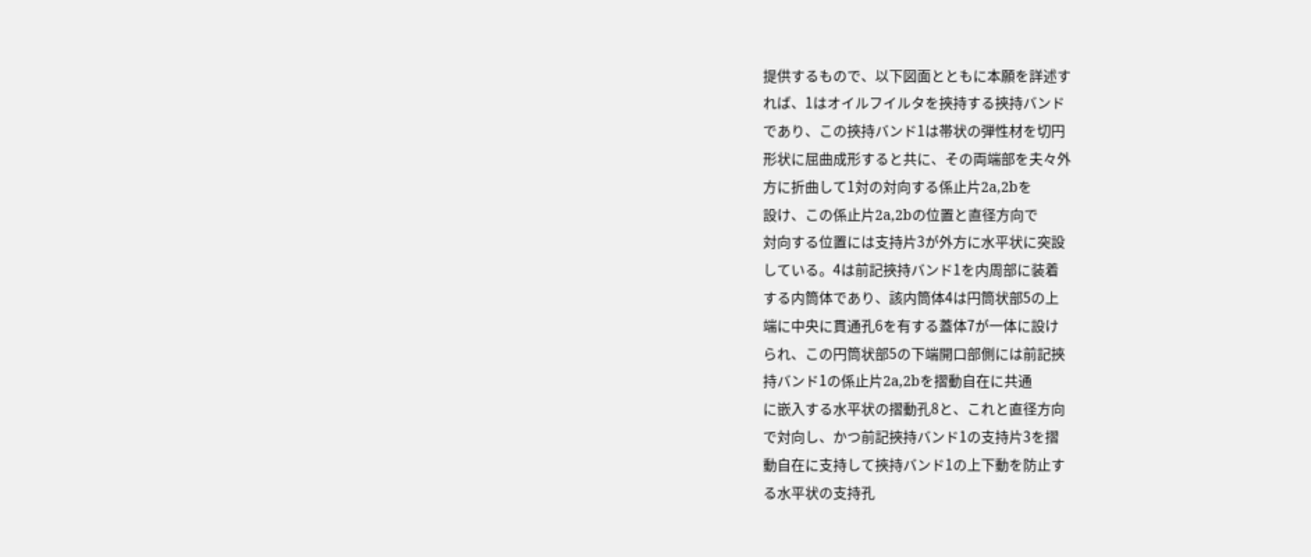提供するもので、以下図面とともに本願を詳述す
れば、1はオイルフイルタを挾持する挾持バンド
であり、この挾持バンド1は帯状の弾性材を切円
形状に屈曲成形すると共に、その両端部を夫々外
方に折曲して1対の対向する係止片2a,2bを
設け、この係止片2a,2bの位置と直径方向で
対向する位置には支持片3が外方に水平状に突設
している。4は前記挾持バンド1を内周部に装着
する内筒体であり、該内筒体4は円筒状部5の上
端に中央に貫通孔6を有する蓋体7が一体に設け
られ、この円筒状部5の下端開口部側には前記挾
持バンド1の係止片2a,2bを摺動自在に共通
に嵌入する水平状の摺動孔8と、これと直径方向
で対向し、かつ前記挾持バンド1の支持片3を摺
動自在に支持して挾持バンド1の上下動を防止す
る水平状の支持孔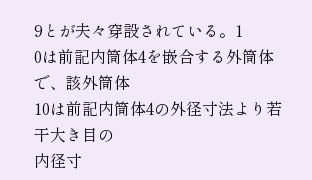9とが夫々穿設されている。1
0は前記内筒体4を嵌合する外筒体で、該外筒体
10は前記内筒体4の外径寸法より若干大き目の
内径寸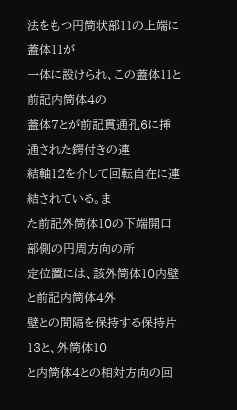法をもつ円筒状部11の上端に蓋体11が
一体に設けられ、この蓋体11と前記内筒体4の
蓋体7とが前記貫通孔6に挿通された鍔付きの連
結軸12を介して回転自在に連結されている。ま
た前記外筒体10の下端開口部側の円周方向の所
定位置には、該外筒体10内壁と前記内筒体4外
壁との間隔を保持する保持片13と、外筒体10
と内筒体4との相対方向の回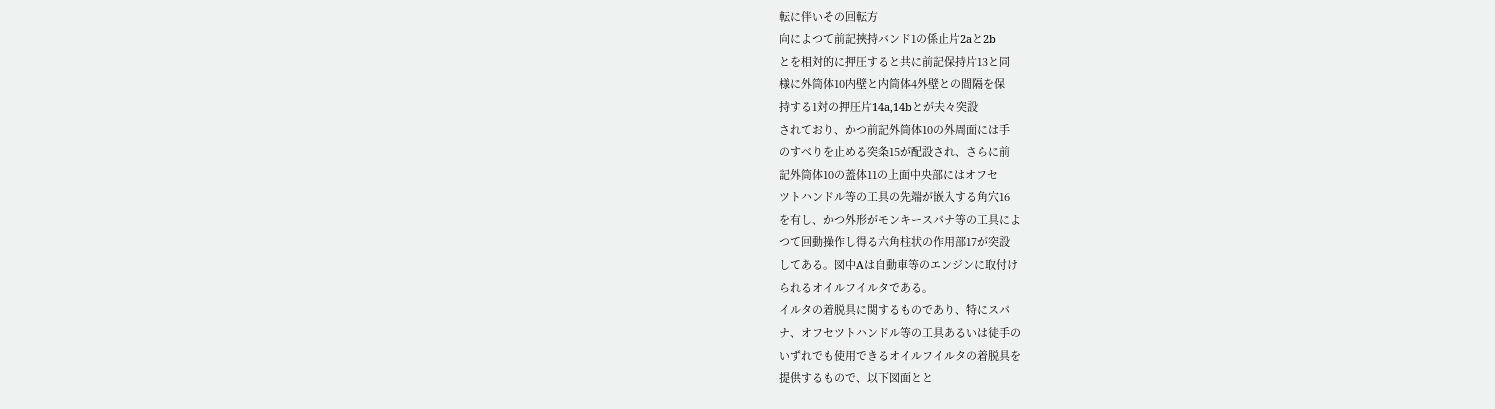転に伴いその回転方
向によつて前記挾持バンド1の係止片2aと2b
とを相対的に押圧すると共に前記保持片13と同
様に外筒体10内壁と内筒体4外壁との間隔を保
持する1対の押圧片14a,14bとが夫々突設
されており、かつ前記外筒体10の外周面には手
のすべりを止める突条15が配設され、さらに前
記外筒体10の蓋体11の上面中央部にはオフセ
ツトハンドル等の工具の先端が嵌入する角穴16
を有し、かつ外形がモンキースパナ等の工具によ
つて回動操作し得る六角柱状の作用部17が突設
してある。図中Aは自動車等のエンジンに取付け
られるオイルフイルタである。
イルタの着脱具に関するものであり、特にスパ
ナ、オフセツトハンドル等の工具あるいは徒手の
いずれでも使用できるオイルフイルタの着脱具を
提供するもので、以下図面とと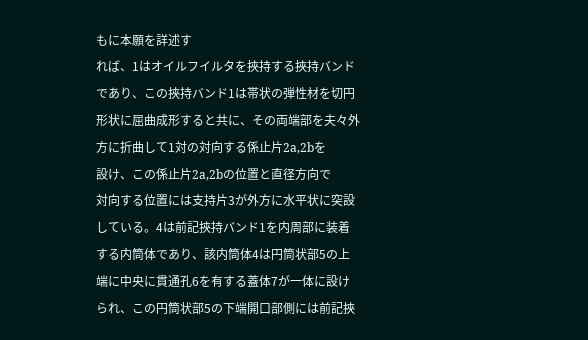もに本願を詳述す
れば、1はオイルフイルタを挾持する挾持バンド
であり、この挾持バンド1は帯状の弾性材を切円
形状に屈曲成形すると共に、その両端部を夫々外
方に折曲して1対の対向する係止片2a,2bを
設け、この係止片2a,2bの位置と直径方向で
対向する位置には支持片3が外方に水平状に突設
している。4は前記挾持バンド1を内周部に装着
する内筒体であり、該内筒体4は円筒状部5の上
端に中央に貫通孔6を有する蓋体7が一体に設け
られ、この円筒状部5の下端開口部側には前記挾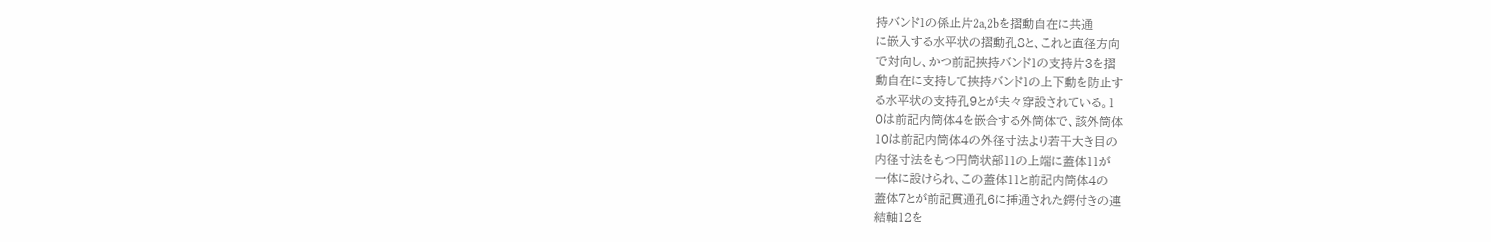持バンド1の係止片2a,2bを摺動自在に共通
に嵌入する水平状の摺動孔8と、これと直径方向
で対向し、かつ前記挾持バンド1の支持片3を摺
動自在に支持して挾持バンド1の上下動を防止す
る水平状の支持孔9とが夫々穿設されている。1
0は前記内筒体4を嵌合する外筒体で、該外筒体
10は前記内筒体4の外径寸法より若干大き目の
内径寸法をもつ円筒状部11の上端に蓋体11が
一体に設けられ、この蓋体11と前記内筒体4の
蓋体7とが前記貫通孔6に挿通された鍔付きの連
結軸12を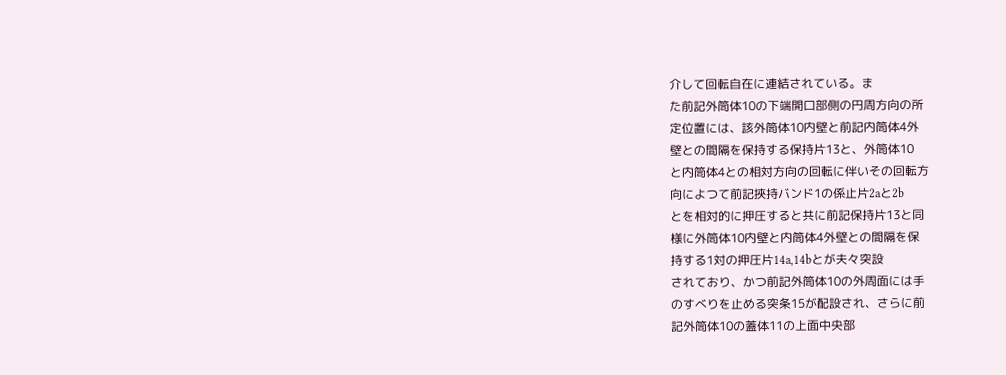介して回転自在に連結されている。ま
た前記外筒体10の下端開口部側の円周方向の所
定位置には、該外筒体10内壁と前記内筒体4外
壁との間隔を保持する保持片13と、外筒体10
と内筒体4との相対方向の回転に伴いその回転方
向によつて前記挾持バンド1の係止片2aと2b
とを相対的に押圧すると共に前記保持片13と同
様に外筒体10内壁と内筒体4外壁との間隔を保
持する1対の押圧片14a,14bとが夫々突設
されており、かつ前記外筒体10の外周面には手
のすべりを止める突条15が配設され、さらに前
記外筒体10の蓋体11の上面中央部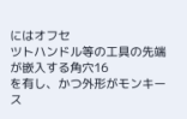にはオフセ
ツトハンドル等の工具の先端が嵌入する角穴16
を有し、かつ外形がモンキース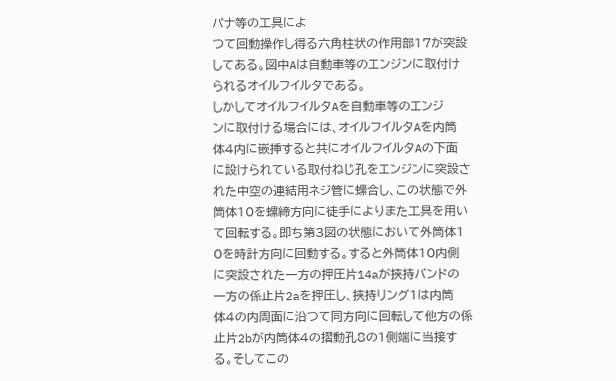パナ等の工具によ
つて回動操作し得る六角柱状の作用部17が突設
してある。図中Aは自動車等のエンジンに取付け
られるオイルフイルタである。
しかしてオイルフイルタAを自動車等のエンジ
ンに取付ける場合には、オイルフイルタAを内筒
体4内に嵌挿すると共にオイルフイルタAの下面
に設けられている取付ねじ孔をエンジンに突設さ
れた中空の連結用ネジ管に螺合し、この状態で外
筒体10を螺締方向に徒手によりまた工具を用い
て回転する。即ち第3図の状態において外筒体1
0を時計方向に回動する。すると外筒体10内側
に突設された一方の押圧片14aが挾持バンドの
一方の係止片2aを押圧し、挾持リング1は内筒
体4の内周面に沿つて同方向に回転して他方の係
止片2bが内筒体4の摺動孔8の1側端に当接す
る。そしてこの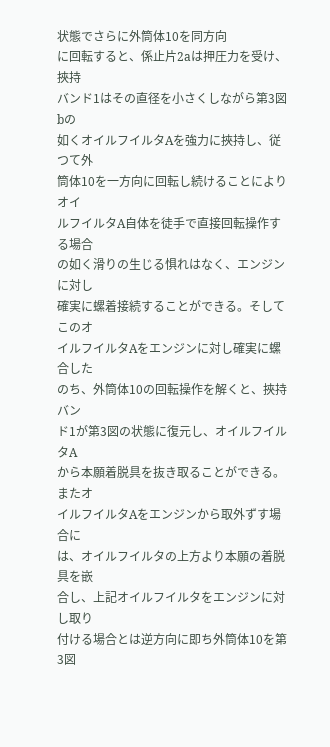状態でさらに外筒体10を同方向
に回転すると、係止片2aは押圧力を受け、挾持
バンド1はその直径を小さくしながら第3図bの
如くオイルフイルタAを強力に挾持し、従つて外
筒体10を一方向に回転し続けることによりオイ
ルフイルタA自体を徒手で直接回転操作する場合
の如く滑りの生じる惧れはなく、エンジンに対し
確実に螺着接続することができる。そしてこのオ
イルフイルタAをエンジンに対し確実に螺合した
のち、外筒体10の回転操作を解くと、挾持バン
ド1が第3図の状態に復元し、オイルフイルタA
から本願着脱具を抜き取ることができる。またオ
イルフイルタAをエンジンから取外ずす場合に
は、オイルフイルタの上方より本願の着脱具を嵌
合し、上記オイルフイルタをエンジンに対し取り
付ける場合とは逆方向に即ち外筒体10を第3図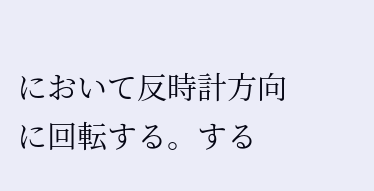において反時計方向に回転する。する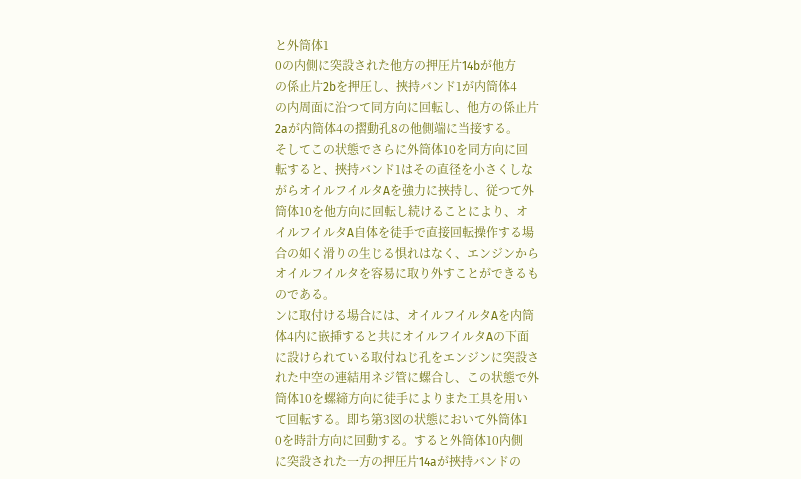と外筒体1
0の内側に突設された他方の押圧片14bが他方
の係止片2bを押圧し、挾持バンド1が内筒体4
の内周面に沿つて同方向に回転し、他方の係止片
2aが内筒体4の摺動孔8の他側端に当接する。
そしてこの状態でさらに外筒体10を同方向に回
転すると、挾持バンド1はその直径を小さくしな
がらオイルフイルタAを強力に挾持し、従つて外
筒体10を他方向に回転し続けることにより、オ
イルフイルタA自体を徒手で直接回転操作する場
合の如く滑りの生じる惧れはなく、エンジンから
オイルフイルタを容易に取り外すことができるも
のである。
ンに取付ける場合には、オイルフイルタAを内筒
体4内に嵌挿すると共にオイルフイルタAの下面
に設けられている取付ねじ孔をエンジンに突設さ
れた中空の連結用ネジ管に螺合し、この状態で外
筒体10を螺締方向に徒手によりまた工具を用い
て回転する。即ち第3図の状態において外筒体1
0を時計方向に回動する。すると外筒体10内側
に突設された一方の押圧片14aが挾持バンドの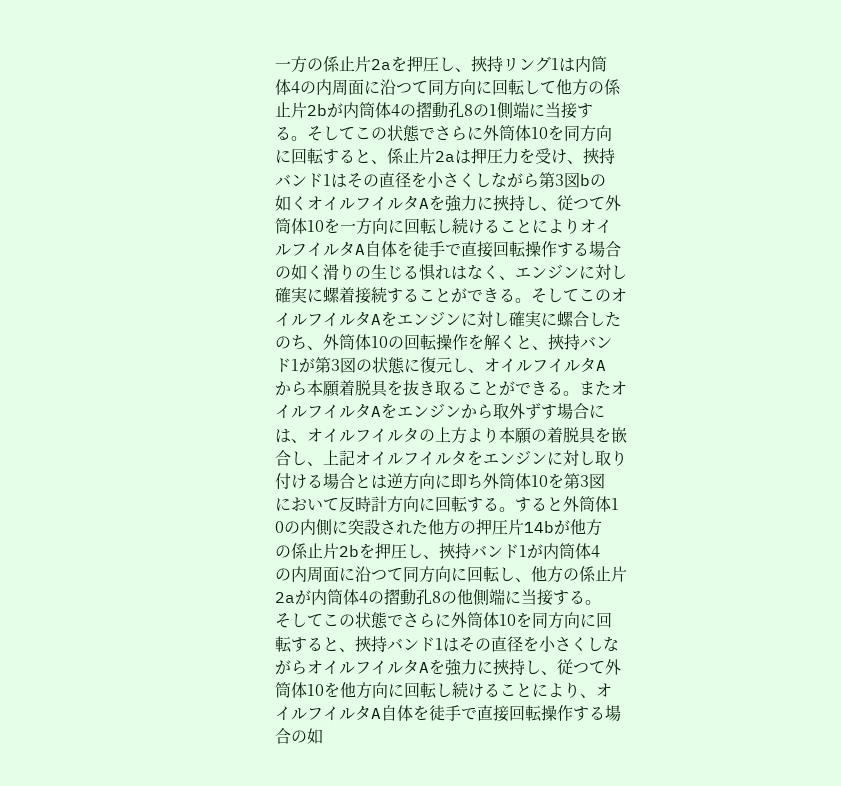一方の係止片2aを押圧し、挾持リング1は内筒
体4の内周面に沿つて同方向に回転して他方の係
止片2bが内筒体4の摺動孔8の1側端に当接す
る。そしてこの状態でさらに外筒体10を同方向
に回転すると、係止片2aは押圧力を受け、挾持
バンド1はその直径を小さくしながら第3図bの
如くオイルフイルタAを強力に挾持し、従つて外
筒体10を一方向に回転し続けることによりオイ
ルフイルタA自体を徒手で直接回転操作する場合
の如く滑りの生じる惧れはなく、エンジンに対し
確実に螺着接続することができる。そしてこのオ
イルフイルタAをエンジンに対し確実に螺合した
のち、外筒体10の回転操作を解くと、挾持バン
ド1が第3図の状態に復元し、オイルフイルタA
から本願着脱具を抜き取ることができる。またオ
イルフイルタAをエンジンから取外ずす場合に
は、オイルフイルタの上方より本願の着脱具を嵌
合し、上記オイルフイルタをエンジンに対し取り
付ける場合とは逆方向に即ち外筒体10を第3図
において反時計方向に回転する。すると外筒体1
0の内側に突設された他方の押圧片14bが他方
の係止片2bを押圧し、挾持バンド1が内筒体4
の内周面に沿つて同方向に回転し、他方の係止片
2aが内筒体4の摺動孔8の他側端に当接する。
そしてこの状態でさらに外筒体10を同方向に回
転すると、挾持バンド1はその直径を小さくしな
がらオイルフイルタAを強力に挾持し、従つて外
筒体10を他方向に回転し続けることにより、オ
イルフイルタA自体を徒手で直接回転操作する場
合の如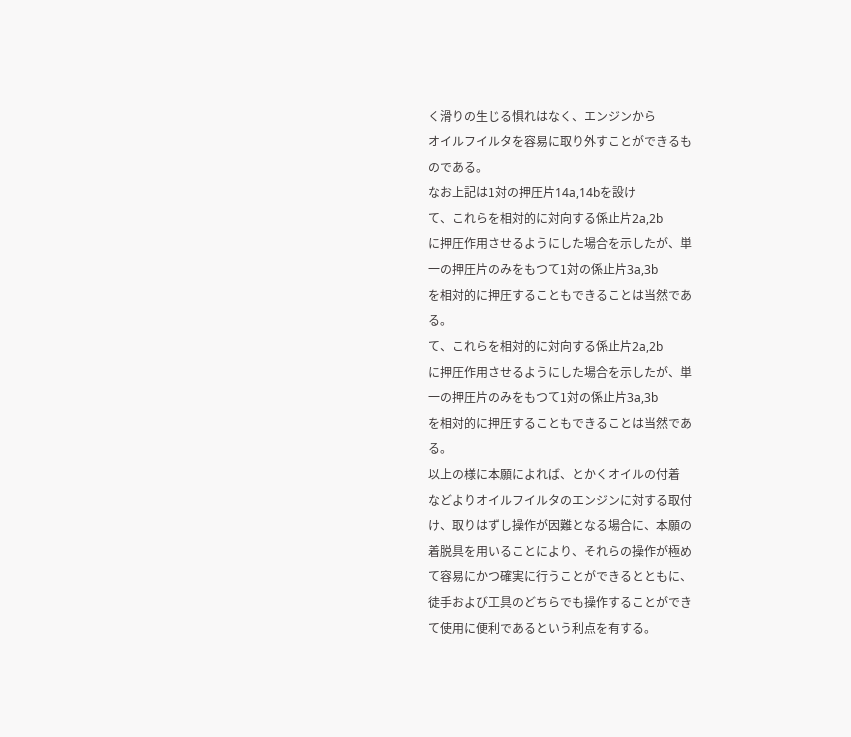く滑りの生じる惧れはなく、エンジンから
オイルフイルタを容易に取り外すことができるも
のである。
なお上記は1対の押圧片14a,14bを設け
て、これらを相対的に対向する係止片2a,2b
に押圧作用させるようにした場合を示したが、単
一の押圧片のみをもつて1対の係止片3a,3b
を相対的に押圧することもできることは当然であ
る。
て、これらを相対的に対向する係止片2a,2b
に押圧作用させるようにした場合を示したが、単
一の押圧片のみをもつて1対の係止片3a,3b
を相対的に押圧することもできることは当然であ
る。
以上の様に本願によれば、とかくオイルの付着
などよりオイルフイルタのエンジンに対する取付
け、取りはずし操作が因難となる場合に、本願の
着脱具を用いることにより、それらの操作が極め
て容易にかつ確実に行うことができるとともに、
徒手および工具のどちらでも操作することができ
て使用に便利であるという利点を有する。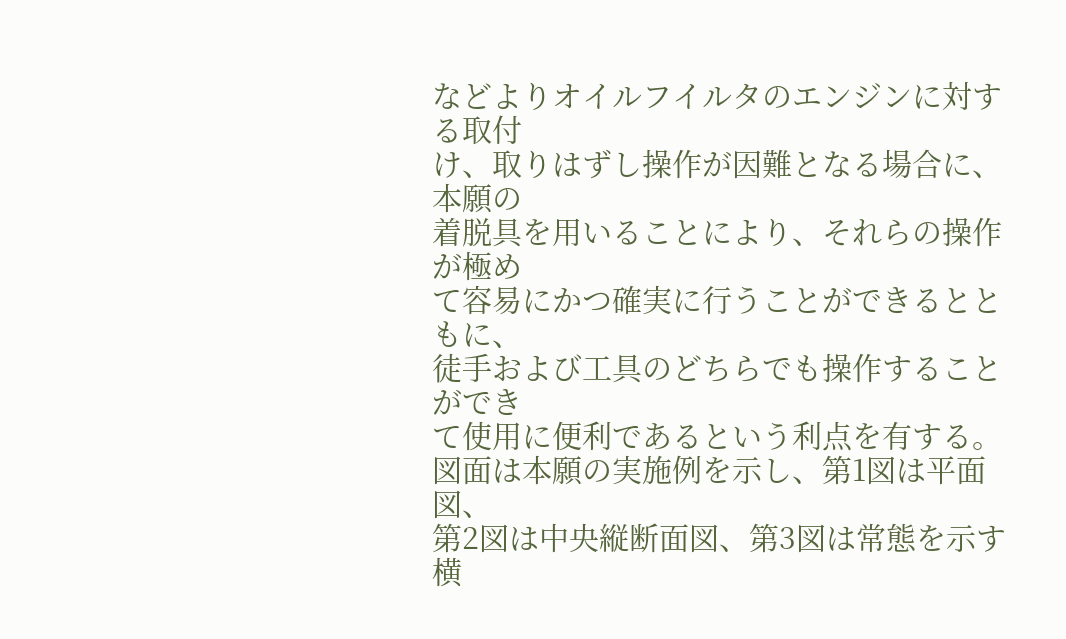などよりオイルフイルタのエンジンに対する取付
け、取りはずし操作が因難となる場合に、本願の
着脱具を用いることにより、それらの操作が極め
て容易にかつ確実に行うことができるとともに、
徒手および工具のどちらでも操作することができ
て使用に便利であるという利点を有する。
図面は本願の実施例を示し、第1図は平面図、
第2図は中央縦断面図、第3図は常態を示す横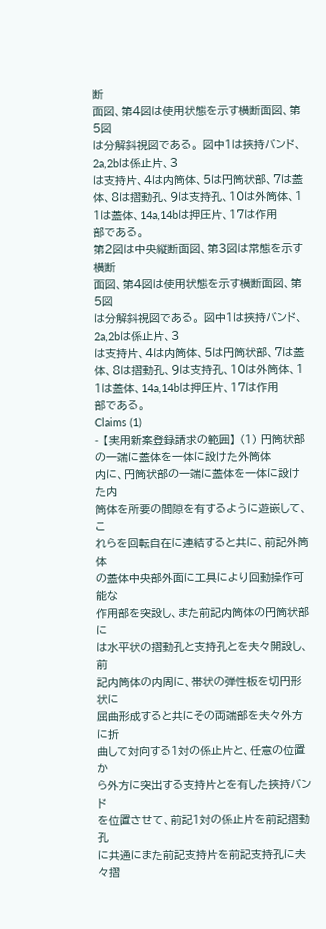断
面図、第4図は使用状態を示す横断面図、第5図
は分解斜視図である。 図中1は挾持バンド、2a,2bは係止片、3
は支持片、4は内筒体、5は円筒状部、7は蓋
体、8は摺動孔、9は支持孔、10は外筒体、1
1は蓋体、14a,14bは押圧片、17は作用
部である。
第2図は中央縦断面図、第3図は常態を示す横断
面図、第4図は使用状態を示す横断面図、第5図
は分解斜視図である。 図中1は挾持バンド、2a,2bは係止片、3
は支持片、4は内筒体、5は円筒状部、7は蓋
体、8は摺動孔、9は支持孔、10は外筒体、1
1は蓋体、14a,14bは押圧片、17は作用
部である。
Claims (1)
- 【実用新案登録請求の範囲】 (1) 円筒状部の一端に蓋体を一体に設けた外筒体
内に、円筒状部の一端に蓋体を一体に設けた内
筒体を所要の間隙を有するように遊嵌して、こ
れらを回転自在に連結すると共に、前記外筒体
の蓋体中央部外面に工具により回動操作可能な
作用部を突設し、また前記内筒体の円筒状部に
は水平状の摺動孔と支持孔とを夫々開設し、前
記内筒体の内周に、帯状の弾性板を切円形状に
屈曲形成すると共にその両端部を夫々外方に折
曲して対向する1対の係止片と、任意の位置か
ら外方に突出する支持片とを有した挾持バンド
を位置させて、前記1対の係止片を前記摺動孔
に共通にまた前記支持片を前記支持孔に夫々摺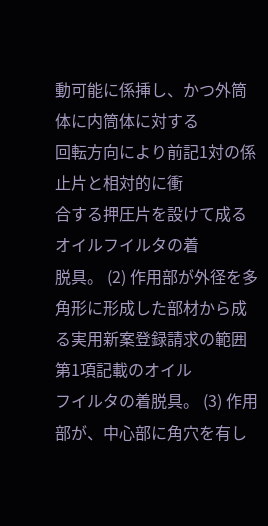動可能に係挿し、かつ外筒体に内筒体に対する
回転方向により前記1対の係止片と相対的に衝
合する押圧片を設けて成るオイルフイルタの着
脱具。 (2) 作用部が外径を多角形に形成した部材から成
る実用新案登録請求の範囲第1項記載のオイル
フイルタの着脱具。 (3) 作用部が、中心部に角穴を有し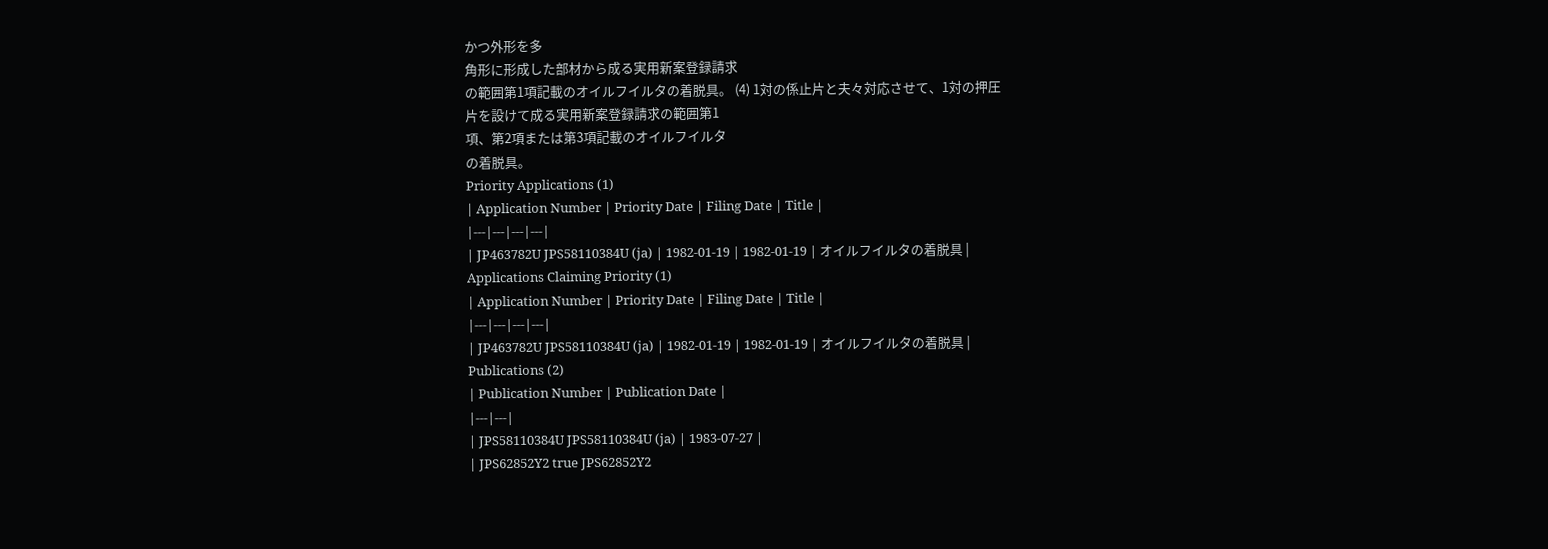かつ外形を多
角形に形成した部材から成る実用新案登録請求
の範囲第1項記載のオイルフイルタの着脱具。 (4) 1対の係止片と夫々対応させて、1対の押圧
片を設けて成る実用新案登録請求の範囲第1
項、第2項または第3項記載のオイルフイルタ
の着脱具。
Priority Applications (1)
| Application Number | Priority Date | Filing Date | Title |
|---|---|---|---|
| JP463782U JPS58110384U (ja) | 1982-01-19 | 1982-01-19 | オイルフイルタの着脱具 |
Applications Claiming Priority (1)
| Application Number | Priority Date | Filing Date | Title |
|---|---|---|---|
| JP463782U JPS58110384U (ja) | 1982-01-19 | 1982-01-19 | オイルフイルタの着脱具 |
Publications (2)
| Publication Number | Publication Date |
|---|---|
| JPS58110384U JPS58110384U (ja) | 1983-07-27 |
| JPS62852Y2 true JPS62852Y2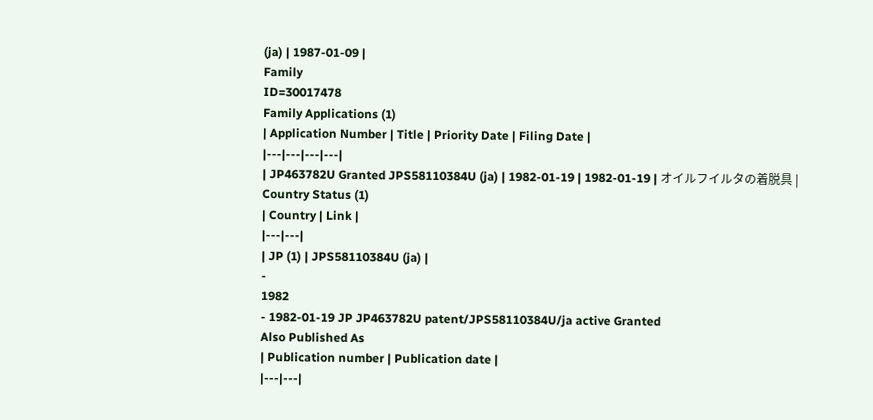(ja) | 1987-01-09 |
Family
ID=30017478
Family Applications (1)
| Application Number | Title | Priority Date | Filing Date |
|---|---|---|---|
| JP463782U Granted JPS58110384U (ja) | 1982-01-19 | 1982-01-19 | オイルフイルタの着脱具 |
Country Status (1)
| Country | Link |
|---|---|
| JP (1) | JPS58110384U (ja) |
-
1982
- 1982-01-19 JP JP463782U patent/JPS58110384U/ja active Granted
Also Published As
| Publication number | Publication date |
|---|---|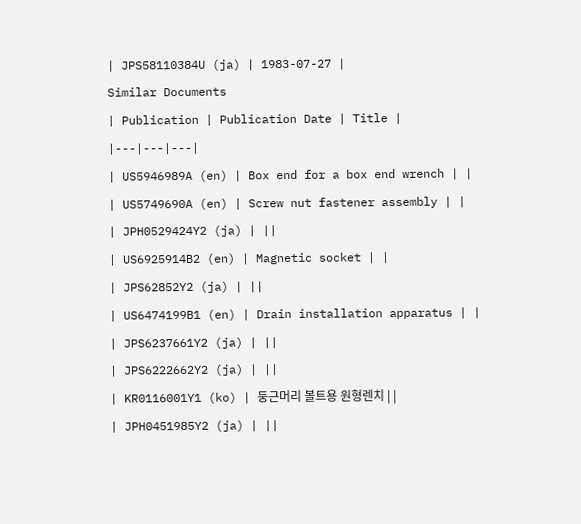| JPS58110384U (ja) | 1983-07-27 |
Similar Documents
| Publication | Publication Date | Title |
|---|---|---|
| US5946989A (en) | Box end for a box end wrench | |
| US5749690A (en) | Screw nut fastener assembly | |
| JPH0529424Y2 (ja) | ||
| US6925914B2 (en) | Magnetic socket | |
| JPS62852Y2 (ja) | ||
| US6474199B1 (en) | Drain installation apparatus | |
| JPS6237661Y2 (ja) | ||
| JPS6222662Y2 (ja) | ||
| KR0116001Y1 (ko) | 둥근머리 볼트용 원형렌치 | |
| JPH0451985Y2 (ja) | ||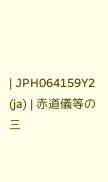| JPH064159Y2 (ja) | 赤道儀等の三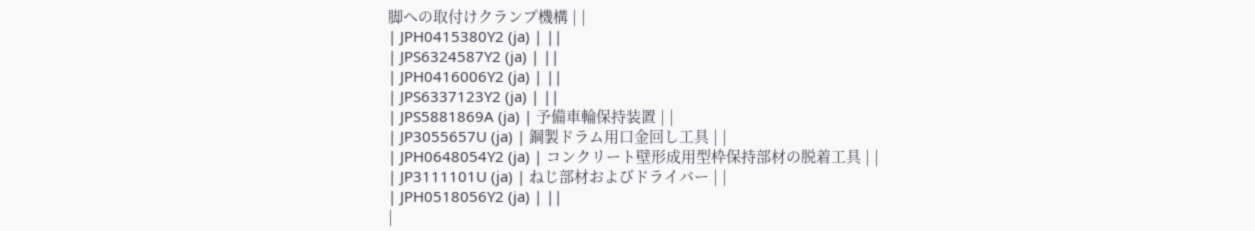脚への取付けクランプ機構 | |
| JPH0415380Y2 (ja) | ||
| JPS6324587Y2 (ja) | ||
| JPH0416006Y2 (ja) | ||
| JPS6337123Y2 (ja) | ||
| JPS5881869A (ja) | 予備車輪保持装置 | |
| JP3055657U (ja) | 鋼製ドラム用口金回し工具 | |
| JPH0648054Y2 (ja) | コンクリート壁形成用型枠保持部材の脱着工具 | |
| JP3111101U (ja) | ねじ部材およびドライバー | |
| JPH0518056Y2 (ja) | ||
|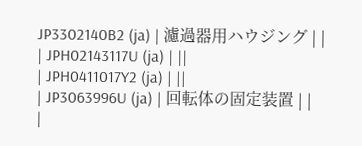JP3302140B2 (ja) | 濾過器用ハウジング | |
| JPH02143117U (ja) | ||
| JPH0411017Y2 (ja) | ||
| JP3063996U (ja) | 回転体の固定装置 | |
|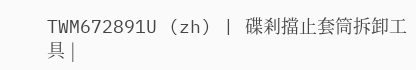TWM672891U (zh) | 碟剎擋止套筒拆卸工具 |